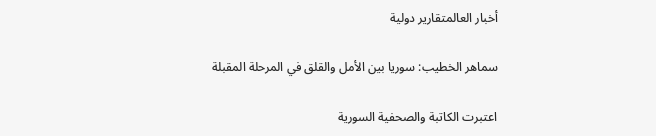أخبار العالمتقارير دولية

سماهر الخطيب: سوريا بين الأمل والقلق في المرحلة المقبلة

اعتبرت الكاتبة والصحفية السورية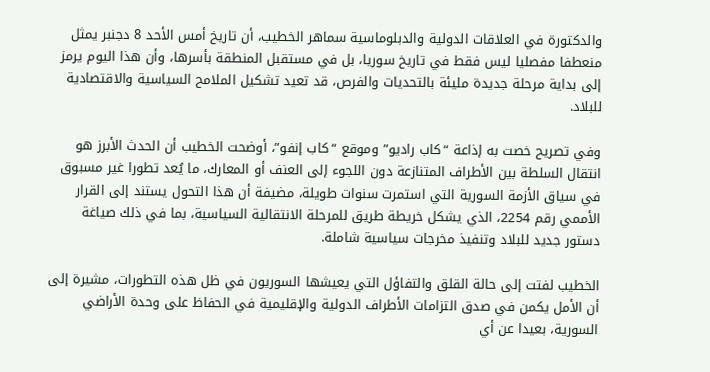والدكتورة في العلاقات الدولية والدبلوماسية سماهر الخطيب، أن تاريخ أمس الأحد 8 دجنبر يمثل منعطفا مفصليا ليس فقط في تاريخ سوريا، بل في مستقبل المنطقة بأسرها، وأن هذا اليوم يرمز إلى بداية مرحلة جديدة مليئة بالتحديات والفرص، قد تعيد تشكيل الملامح السياسية والاقتصادية للبلاد.

وفي تصريح خصت به إذاعة “كاب راديو” وموقع “كاب إنفو”، أوضحت الخطيب أن الحدث الأبرز هو انتقال السلطة بين الأطراف المتنازعة دون اللجوء إلى العنف أو المعارك، ما يُعد تطورا غير مسبوق في سياق الأزمة السورية التي استمرت سنوات طويلة، مضيفة أن هذا التحول يستند إلى القرار الأممي رقم 2254، الذي يشكل خريطة طريق للمرحلة الانتقالية السياسية، بما في ذلك صياغة دستور جديد للبلاد وتنفيذ مخرجات سياسية شاملة.

الخطيب لفتت إلى حالة القلق والتفاؤل التي يعيشها السوريون في ظل هذه التطورات، مشيرة إلى أن الأمل يكمن في صدق التزامات الأطراف الدولية والإقليمية في الحفاظ على وحدة الأراضي السورية، بعيدا عن أي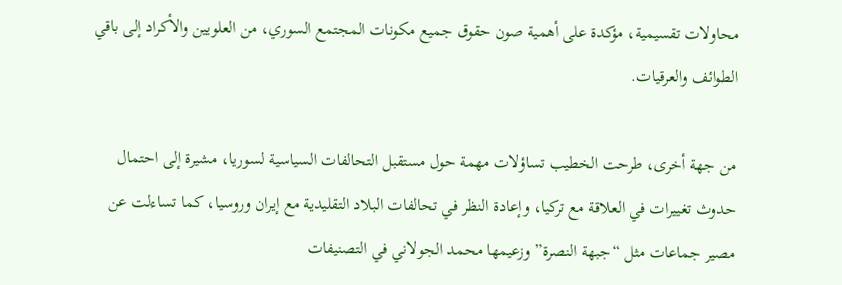محاولات تقسيمية، مؤكدة على أهمية صون حقوق جميع مكونات المجتمع السوري، من العلويين والأكراد إلى باقي الطوائف والعرقيات.

من جهة أخرى، طرحت الخطيب تساؤلات مهمة حول مستقبل التحالفات السياسية لسوريا، مشيرة إلى احتمال حدوث تغييرات في العلاقة مع تركيا، وإعادة النظر في تحالفات البلاد التقليدية مع إيران وروسيا، كما تساءلت عن مصير جماعات مثل “جبهة النصرة” وزعيمها محمد الجولاني في التصنيفات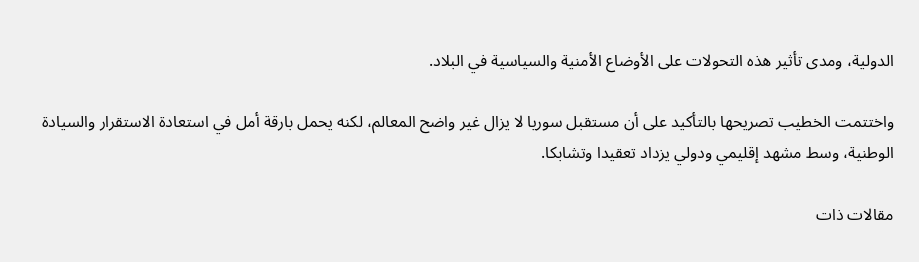الدولية، ومدى تأثير هذه التحولات على الأوضاع الأمنية والسياسية في البلاد.

واختتمت الخطيب تصريحها بالتأكيد على أن مستقبل سوريا لا يزال غير واضح المعالم، لكنه يحمل بارقة أمل في استعادة الاستقرار والسيادة الوطنية، وسط مشهد إقليمي ودولي يزداد تعقيدا وتشابكا.

مقالات ذات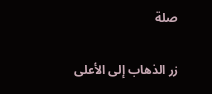صلة

زر الذهاب إلى الأعلى